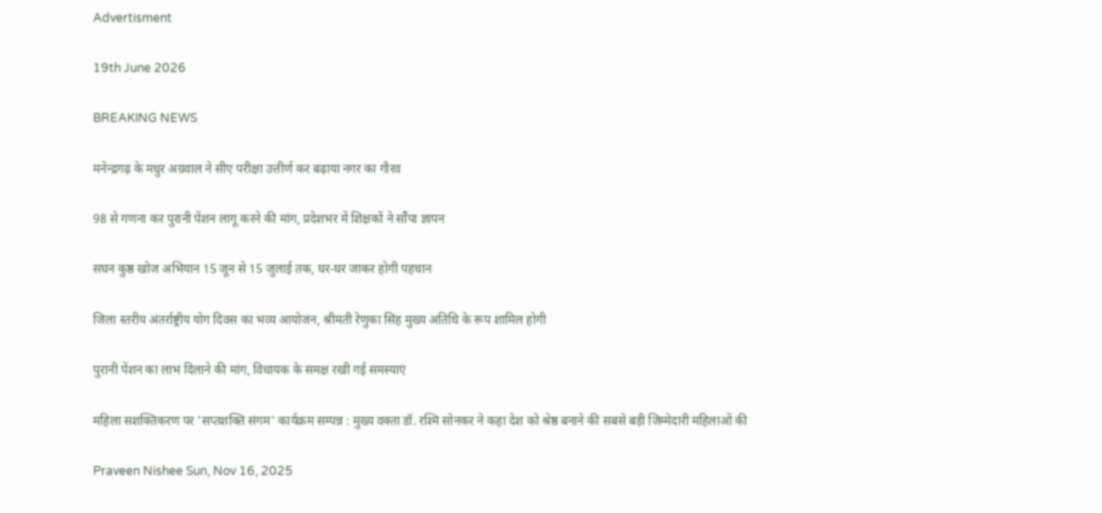Advertisment

19th June 2026

BREAKING NEWS

मनेन्द्रगढ़ के मधुर अग्रवाल ने सीए परीक्षा उत्तीर्ण कर बढ़ाया नगर का गौरव

98 से गणना कर पुरानी पेंशन लागू करने की मांग, प्रदेशभर में शिक्षकों ने सौंपा ज्ञापन

सघन कुष्ठ खोज अभियान 15 जून से 15 जुलाई तक, घर-घर जाकर होगी पहचान

जिला स्तरीय अंतर्राष्ट्रीय योग दिवस का भव्य आयोजन, श्रीमती रेणुका सिंह मुख्य अतिथि के रूप शामिल होगी

पुरानी पेंशन का लाभ दिलाने की मांग, विधायक के समक्ष रखी गई समस्याएं

महिला सशक्तिकरण पर 'सप्तशक्ति संगम' कार्यक्रम सम्पन्न : मुख्य वक्ता डॉ. रश्मि सोनकर ने कहा देश को श्रेष्ठ बनाने की सबसे बड़ी जिम्मेदारी महिलाओं की

Praveen Nishee Sun, Nov 16, 2025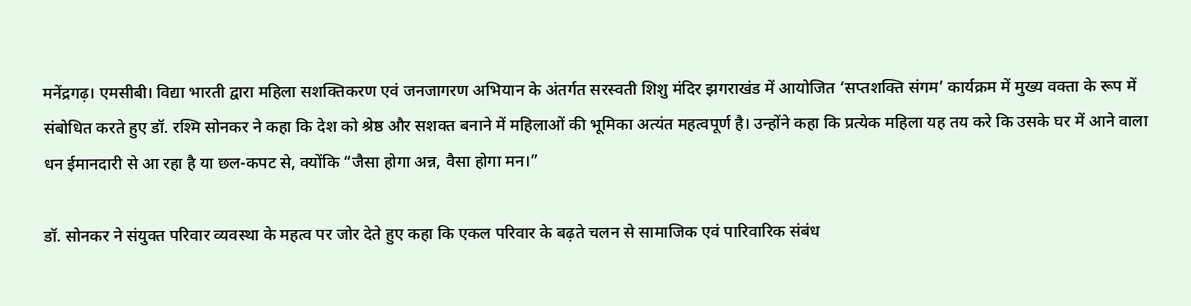मनेंद्रगढ़। एमसीबी। विद्या भारती द्वारा महिला सशक्तिकरण एवं जनजागरण अभियान के अंतर्गत सरस्वती शिशु मंदिर झगराखंड में आयोजित ‘सप्तशक्ति संगम’ कार्यक्रम में मुख्य वक्ता के रूप में संबोधित करते हुए डॉ. रश्मि सोनकर ने कहा कि देश को श्रेष्ठ और सशक्त बनाने में महिलाओं की भूमिका अत्यंत महत्वपूर्ण है। उन्होंने कहा कि प्रत्येक महिला यह तय करे कि उसके घर में आने वाला धन ईमानदारी से आ रहा है या छल-कपट से, क्योंकि “जैसा होगा अन्न, वैसा होगा मन।”

डॉ. सोनकर ने संयुक्त परिवार व्यवस्था के महत्व पर जोर देते हुए कहा कि एकल परिवार के बढ़ते चलन से सामाजिक एवं पारिवारिक संबंध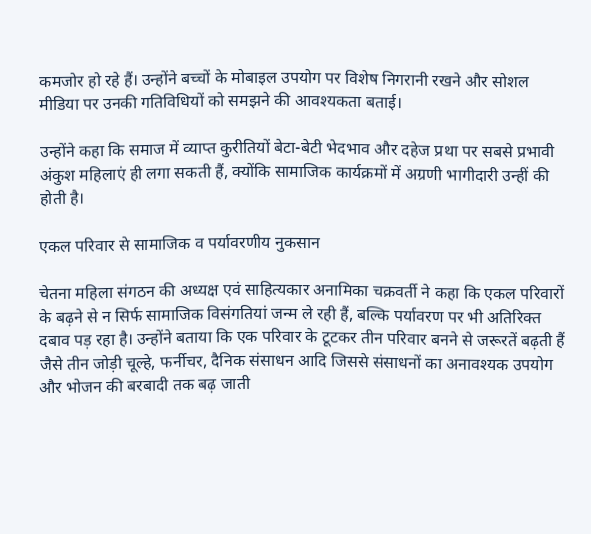कमजोर हो रहे हैं। उन्होंने बच्चों के मोबाइल उपयोग पर विशेष निगरानी रखने और सोशल मीडिया पर उनकी गतिविधियों को समझने की आवश्यकता बताई।

उन्होंने कहा कि समाज में व्याप्त कुरीतियों बेटा-बेटी भेदभाव और दहेज प्रथा पर सबसे प्रभावी अंकुश महिलाएं ही लगा सकती हैं, क्योंकि सामाजिक कार्यक्रमों में अग्रणी भागीदारी उन्हीं की होती है।

एकल परिवार से सामाजिक व पर्यावरणीय नुकसान

चेतना महिला संगठन की अध्यक्ष एवं साहित्यकार अनामिका चक्रवर्ती ने कहा कि एकल परिवारों के बढ़ने से न सिर्फ सामाजिक विसंगतियां जन्म ले रही हैं, बल्कि पर्यावरण पर भी अतिरिक्त दबाव पड़ रहा है। उन्होंने बताया कि एक परिवार के टूटकर तीन परिवार बनने से जरूरतें बढ़ती हैं जैसे तीन जोड़ी चूल्हे, फर्नीचर, दैनिक संसाधन आदि जिससे संसाधनों का अनावश्यक उपयोग और भोजन की बरबादी तक बढ़ जाती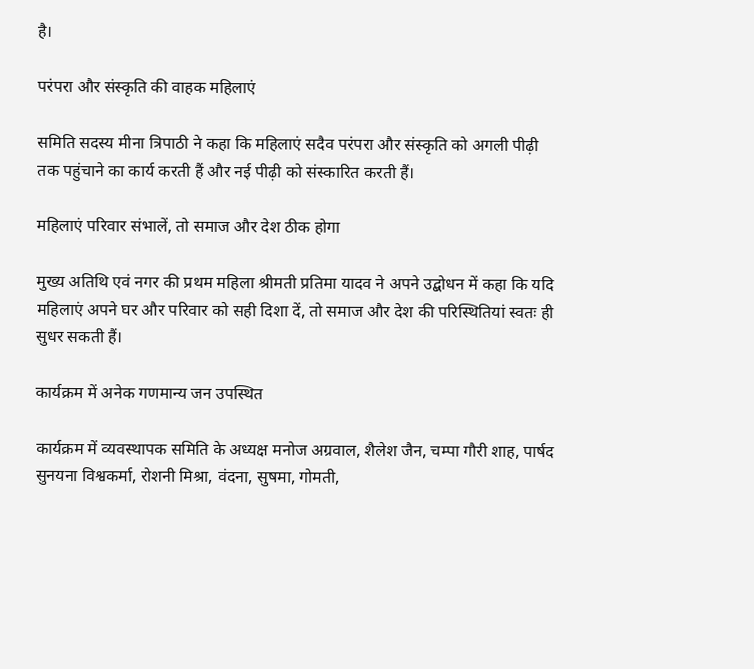है।

परंपरा और संस्कृति की वाहक महिलाएं

समिति सदस्य मीना त्रिपाठी ने कहा कि महिलाएं सदैव परंपरा और संस्कृति को अगली पीढ़ी तक पहुंचाने का कार्य करती हैं और नई पीढ़ी को संस्कारित करती हैं।

महिलाएं परिवार संभालें, तो समाज और देश ठीक होगा

मुख्य अतिथि एवं नगर की प्रथम महिला श्रीमती प्रतिमा यादव ने अपने उद्बोधन में कहा कि यदि महिलाएं अपने घर और परिवार को सही दिशा दें, तो समाज और देश की परिस्थितियां स्वतः ही सुधर सकती हैं।

कार्यक्रम में अनेक गणमान्य जन उपस्थित

कार्यक्रम में व्यवस्थापक समिति के अध्यक्ष मनोज अग्रवाल, शैलेश जैन, चम्पा गौरी शाह, पार्षद सुनयना विश्वकर्मा, रोशनी मिश्रा, वंदना, सुषमा, गोमती,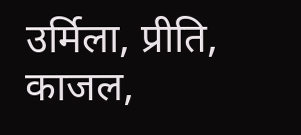उर्मिला, प्रीति, काजल,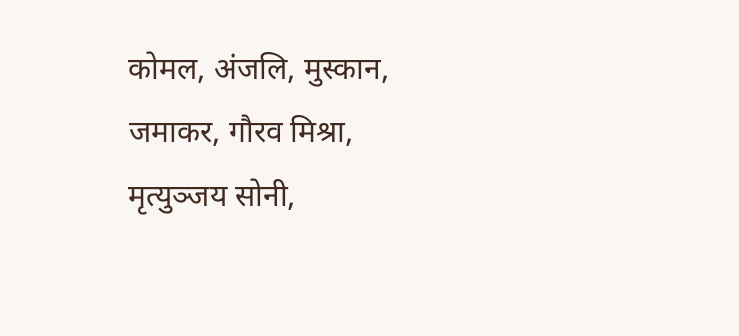कोमल, अंजलि, मुस्कान, जमाकर, गौरव मिश्रा, मृत्युञ्जय सोनी,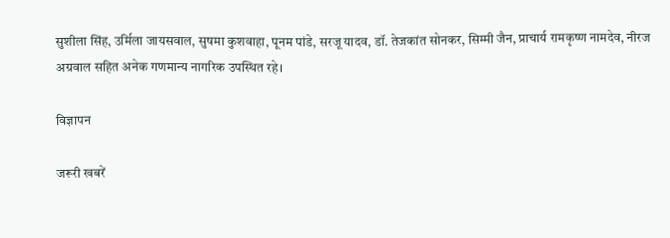सुशीला सिंह, उर्मिला जायसवाल, सुषमा कुशवाहा, पूनम पांडे, सरजू यादव, डॉ. तेजकांत सोनकर, सिम्मी जैन, प्राचार्य रामकृष्ण नामदेव, नीरज अग्रवाल सहित अनेक गणमान्य नागरिक उपस्थित रहे।

विज्ञापन

जरूरी खबरें